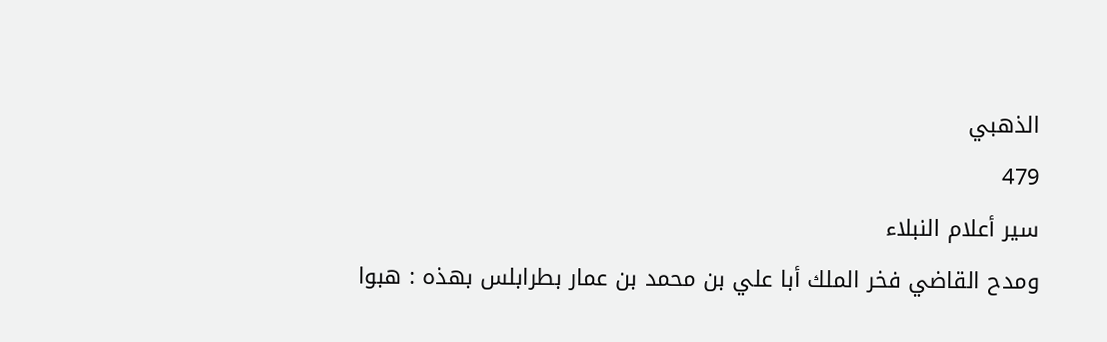الذهبي
479
سير أعلام النبلاء
ومدح القاضي فخر الملك أبا علي بن محمد بن عمار بطرابلس بهذه : هبوا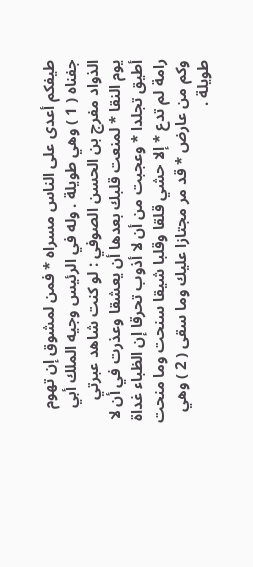طيفكم أعدى على الناس مسراه * فمن لمشوق إن تهوم جفناه ( 1 ) وهي طويلة . وله في الرئيس وجيه الملك أبي الذواد مفرج بن الحسن الصوفي : لو كنت شاهد عبرتي يوم النقا * لمنعت قلبك بعدها أن يعشقا وعذرت في أن لا أطيق تجلدا * وعجبت من أن لا أذوب تحرقا إن الظباء غداة رامة لم تدع * إلا حشي قلقا وقلبا شيقا سنحت وما منحت وكم من عارض * قد مر مجتازا عليك وما سقى ( 2 ) وهي طويلة .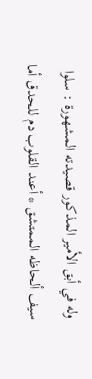وله في أبق الأمير المذكور قصيدته المشهورة : سلوا سيف ألحاظه الممتشق * أعند القلوب دم للحدق أما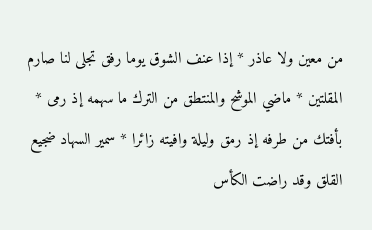من معين ولا عاذر * إذا عنف الشوق يوما رفق تجلى لنا صارم المقلتين * ماضي الموشح والمنتطق من الترك ما سهمه إذ رمى * بأفتك من طرفه إذ رمق وليلة وافيته زائرا * سمير السهاد ضجيع القلق وقد راضت الكأس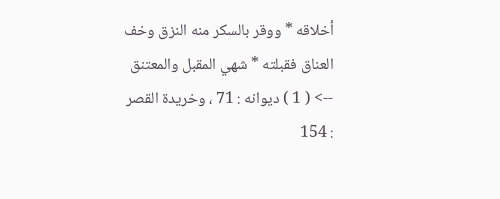أخلاقه * ووقر بالسكر منه النزق وخف العناق فقبلته * شهي المقبل والمعتنق
--> ( 1 ) ديوانه : 71 ، وخريدة القصر : 154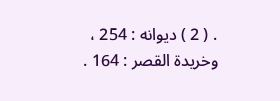. ( 2 ) ديوانه : 254 ، وخريدة القصر : 164 .